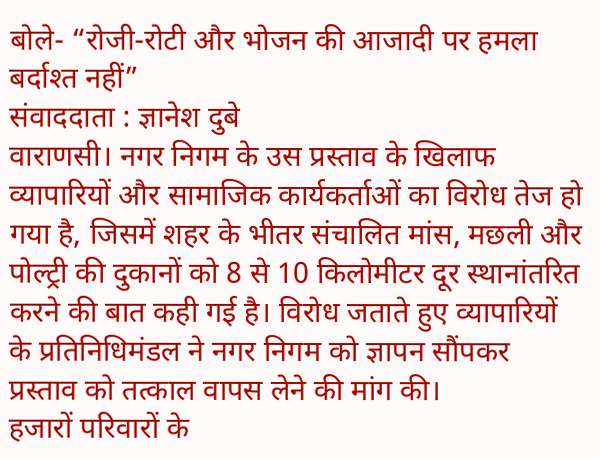बोले- “रोजी-रोटी और भोजन की आजादी पर हमला बर्दाश्त नहीं”
संवाददाता : ज्ञानेश दुबे
वाराणसी। नगर निगम के उस प्रस्ताव के खिलाफ व्यापारियों और सामाजिक कार्यकर्ताओं का विरोध तेज हो गया है, जिसमें शहर के भीतर संचालित मांस, मछली और पोल्ट्री की दुकानों को 8 से 10 किलोमीटर दूर स्थानांतरित करने की बात कही गई है। विरोध जताते हुए व्यापारियों के प्रतिनिधिमंडल ने नगर निगम को ज्ञापन सौंपकर प्रस्ताव को तत्काल वापस लेने की मांग की।
हजारों परिवारों के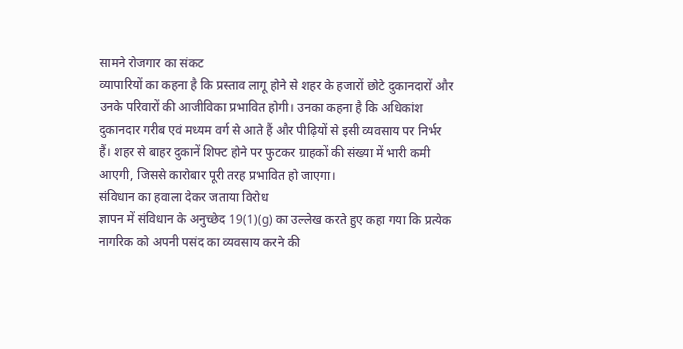सामने रोजगार का संकट
व्यापारियों का कहना है कि प्रस्ताव लागू होने से शहर के हजारों छोटे दुकानदारों और उनके परिवारों की आजीविका प्रभावित होगी। उनका कहना है कि अधिकांश दुकानदार गरीब एवं मध्यम वर्ग से आते हैं और पीढ़ियों से इसी व्यवसाय पर निर्भर हैं। शहर से बाहर दुकानें शिफ्ट होने पर फुटकर ग्राहकों की संख्या में भारी कमी आएगी, जिससे कारोबार पूरी तरह प्रभावित हो जाएगा।
संविधान का हवाला देकर जताया विरोध
ज्ञापन में संविधान के अनुच्छेद 19(1)(g) का उल्लेख करते हुए कहा गया कि प्रत्येक नागरिक को अपनी पसंद का व्यवसाय करने की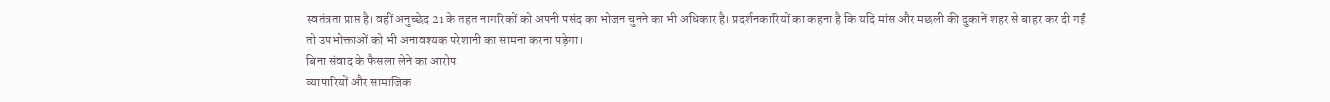स्वतंत्रता प्राप्त है। वहीं अनुच्छेद 21 के तहत नागरिकों को अपनी पसंद का भोजन चुनने का भी अधिकार है। प्रदर्शनकारियों का कहना है कि यदि मांस और मछली की दुकानें शहर से बाहर कर दी गईं तो उपभोक्ताओं को भी अनावश्यक परेशानी का सामना करना पड़ेगा।
बिना संवाद के फैसला लेने का आरोप
व्यापारियों और सामाजिक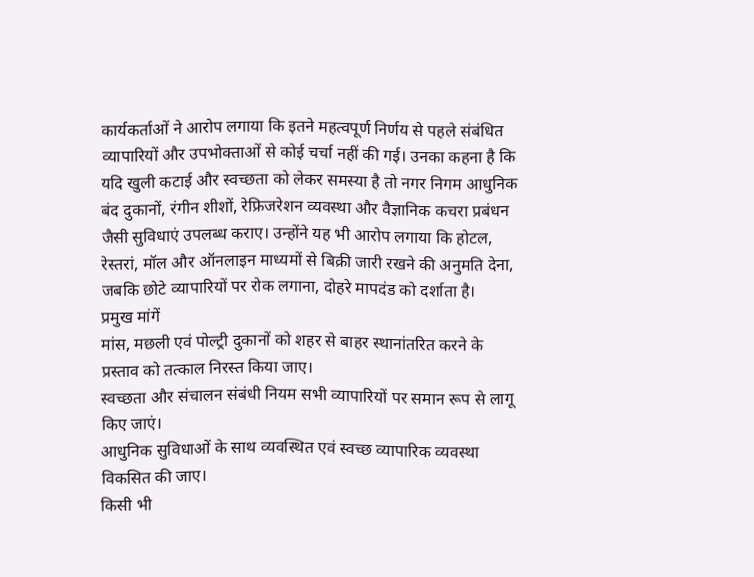कार्यकर्ताओं ने आरोप लगाया कि इतने महत्वपूर्ण निर्णय से पहले संबंधित व्यापारियों और उपभोक्ताओं से कोई चर्चा नहीं की गई। उनका कहना है कि यदि खुली कटाई और स्वच्छता को लेकर समस्या है तो नगर निगम आधुनिक बंद दुकानों, रंगीन शीशों, रेफ्रिजरेशन व्यवस्था और वैज्ञानिक कचरा प्रबंधन जैसी सुविधाएं उपलब्ध कराए। उन्होंने यह भी आरोप लगाया कि होटल, रेस्तरां, मॉल और ऑनलाइन माध्यमों से बिक्री जारी रखने की अनुमति देना, जबकि छोटे व्यापारियों पर रोक लगाना, दोहरे मापदंड को दर्शाता है।
प्रमुख मांगें
मांस, मछली एवं पोल्ट्री दुकानों को शहर से बाहर स्थानांतरित करने के प्रस्ताव को तत्काल निरस्त किया जाए।
स्वच्छता और संचालन संबंधी नियम सभी व्यापारियों पर समान रूप से लागू किए जाएं।
आधुनिक सुविधाओं के साथ व्यवस्थित एवं स्वच्छ व्यापारिक व्यवस्था विकसित की जाए।
किसी भी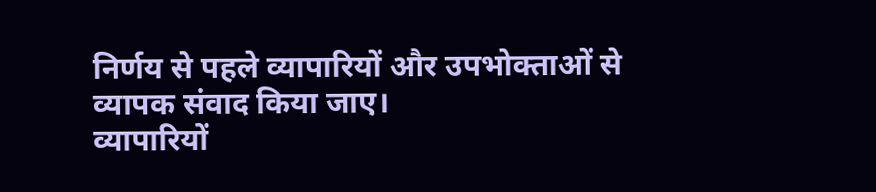निर्णय से पहले व्यापारियों और उपभोक्ताओं से व्यापक संवाद किया जाए।
व्यापारियों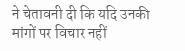ने चेतावनी दी कि यदि उनकी मांगों पर विचार नहीं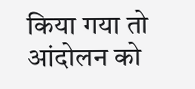किया गया तो आंदोलन को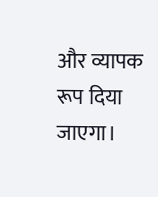और व्यापक रूप दिया जाएगा।